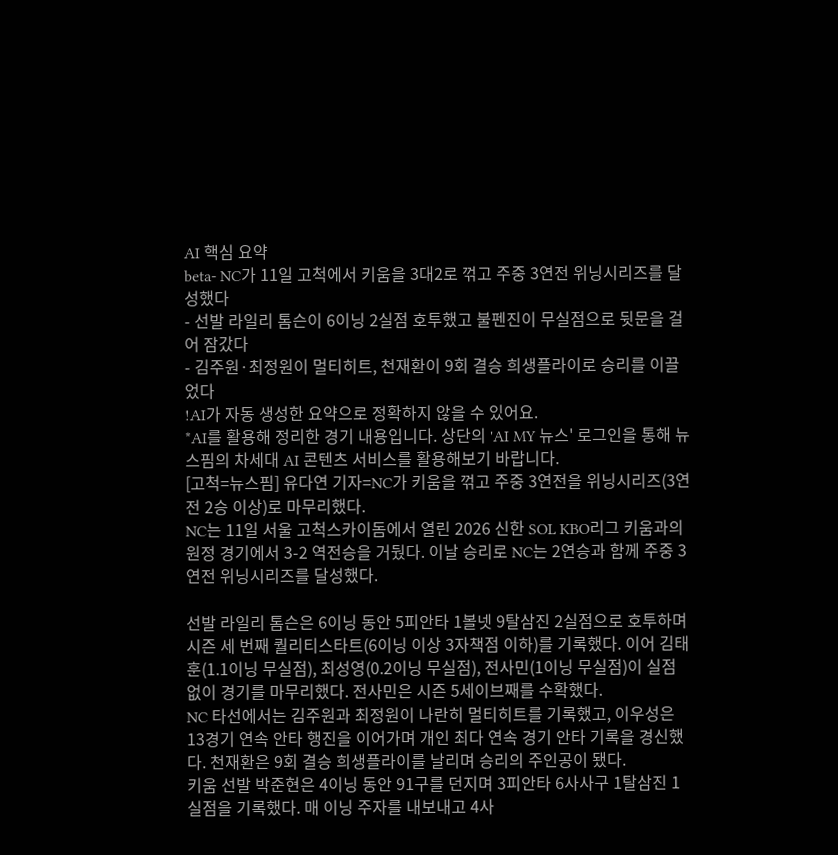AI 핵심 요약
beta- NC가 11일 고척에서 키움을 3대2로 꺾고 주중 3연전 위닝시리즈를 달성했다
- 선발 라일리 톰슨이 6이닝 2실점 호투했고 불펜진이 무실점으로 뒷문을 걸어 잠갔다
- 김주원·최정원이 멀티히트, 천재환이 9회 결승 희생플라이로 승리를 이끌었다
!AI가 자동 생성한 요약으로 정확하지 않을 수 있어요.
*AI를 활용해 정리한 경기 내용입니다. 상단의 'AI MY 뉴스' 로그인을 통해 뉴스핌의 차세대 AI 콘텐츠 서비스를 활용해보기 바랍니다.
[고척=뉴스핌] 유다연 기자=NC가 키움을 꺾고 주중 3연전을 위닝시리즈(3연전 2승 이상)로 마무리했다.
NC는 11일 서울 고척스카이돔에서 열린 2026 신한 SOL KBO리그 키움과의 원정 경기에서 3-2 역전승을 거뒀다. 이날 승리로 NC는 2연승과 함께 주중 3연전 위닝시리즈를 달성했다.

선발 라일리 톰슨은 6이닝 동안 5피안타 1볼넷 9탈삼진 2실점으로 호투하며 시즌 세 번째 퀄리티스타트(6이닝 이상 3자책점 이하)를 기록했다. 이어 김태훈(1.1이닝 무실점), 최성영(0.2이닝 무실점), 전사민(1이닝 무실점)이 실점 없이 경기를 마무리했다. 전사민은 시즌 5세이브째를 수확했다.
NC 타선에서는 김주원과 최정원이 나란히 멀티히트를 기록했고, 이우성은 13경기 연속 안타 행진을 이어가며 개인 최다 연속 경기 안타 기록을 경신했다. 천재환은 9회 결승 희생플라이를 날리며 승리의 주인공이 됐다.
키움 선발 박준현은 4이닝 동안 91구를 던지며 3피안타 6사사구 1탈삼진 1실점을 기록했다. 매 이닝 주자를 내보내고 4사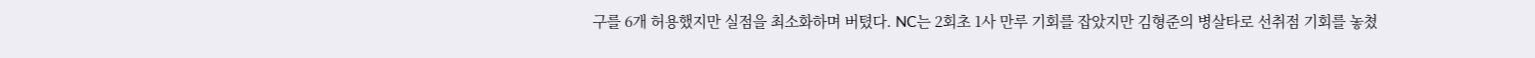구를 6개 허용했지만 실점을 최소화하며 버텼다. NC는 2회초 1사 만루 기회를 잡았지만 김형준의 병살타로 선취점 기회를 놓쳤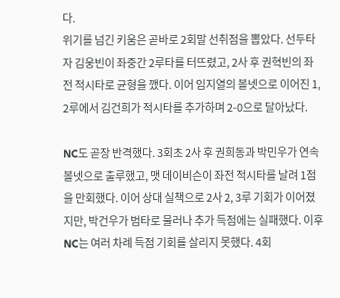다.
위기를 넘긴 키움은 곧바로 2회말 선취점을 뽑았다. 선두타자 김웅빈이 좌중간 2루타를 터뜨렸고, 2사 후 권혁빈의 좌전 적시타로 균형을 깼다. 이어 임지열의 볼넷으로 이어진 1, 2루에서 김건희가 적시타를 추가하며 2-0으로 달아났다.

NC도 곧장 반격했다. 3회초 2사 후 권희동과 박민우가 연속 볼넷으로 출루했고, 맷 데이비슨이 좌전 적시타를 날려 1점을 만회했다. 이어 상대 실책으로 2사 2, 3루 기회가 이어졌지만, 박건우가 범타로 물러나 추가 득점에는 실패했다. 이후 NC는 여러 차례 득점 기회를 살리지 못했다. 4회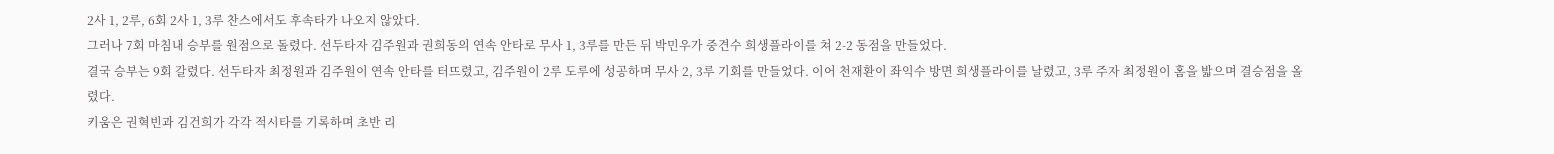2사 1, 2루, 6회 2사 1, 3루 찬스에서도 후속타가 나오지 않았다.
그러나 7회 마침내 승부를 원점으로 돌렸다. 선두타자 김주원과 권희동의 연속 안타로 무사 1, 3루를 만든 뒤 박민우가 중견수 희생플라이를 쳐 2-2 동점을 만들었다.
결국 승부는 9회 갈렸다. 선두타자 최정원과 김주원이 연속 안타를 터뜨렸고, 김주원이 2루 도루에 성공하며 무사 2, 3루 기회를 만들었다. 이어 천재환이 좌익수 방면 희생플라이를 날렸고, 3루 주자 최정원이 홈을 밟으며 결승점을 올렸다.
키움은 권혁빈과 김건희가 각각 적시타를 기록하며 초반 리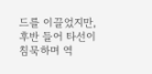드를 이끌었지만, 후반 들어 타선이 침묵하며 역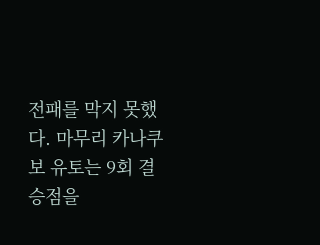전패를 막지 못했다. 마무리 카나쿠보 유토는 9회 결승점을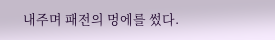내주며 패전의 멍에를 썼다.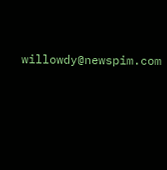willowdy@newspim.com